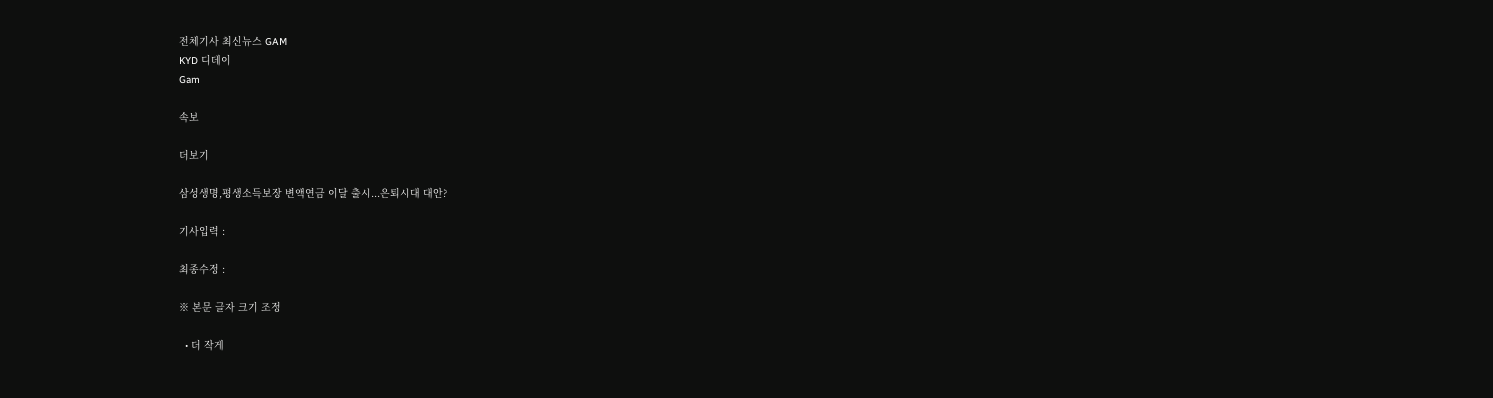전체기사 최신뉴스 GAM
KYD 디데이
Gam

속보

더보기

삼성생명,평생소득보장 변액연금 이달 출시...은퇴시대 대안?

기사입력 :

최종수정 :

※ 본문 글자 크기 조정

  • 더 작게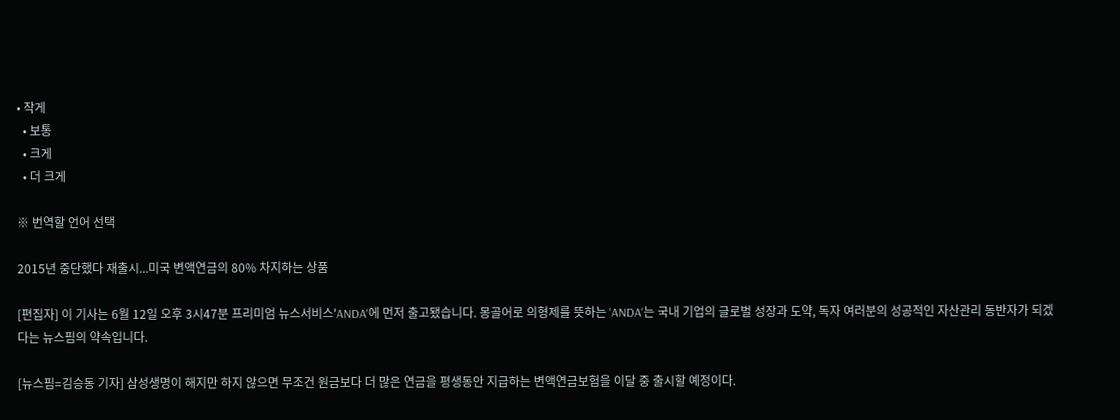• 작게
  • 보통
  • 크게
  • 더 크게

※ 번역할 언어 선택

2015년 중단했다 재출시...미국 변액연금의 80% 차지하는 상품

[편집자] 이 기사는 6월 12일 오후 3시47분 프리미엄 뉴스서비스'ANDA'에 먼저 출고됐습니다. 몽골어로 의형제를 뜻하는 'ANDA'는 국내 기업의 글로벌 성장과 도약, 독자 여러분의 성공적인 자산관리 동반자가 되겠다는 뉴스핌의 약속입니다.

[뉴스핌=김승동 기자] 삼성생명이 해지만 하지 않으면 무조건 원금보다 더 많은 연금을 평생동안 지급하는 변액연금보험을 이달 중 출시할 예정이다.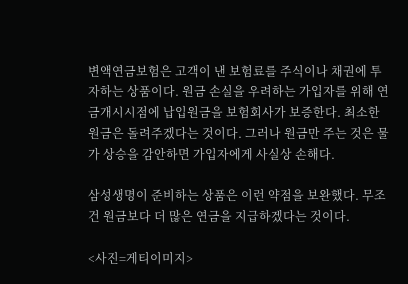변액연금보험은 고객이 낸 보험료를 주식이나 채권에 투자하는 상품이다. 원금 손실을 우려하는 가입자를 위해 연금개시시점에 납입원금을 보험회사가 보증한다. 최소한 원금은 돌려주겠다는 것이다. 그러나 원금만 주는 것은 물가 상승을 감안하면 가입자에게 사실상 손해다.

삼성생명이 준비하는 상품은 이런 약점을 보완했다. 무조건 원금보다 더 많은 연금을 지급하겠다는 것이다.

<사진=게티이미지>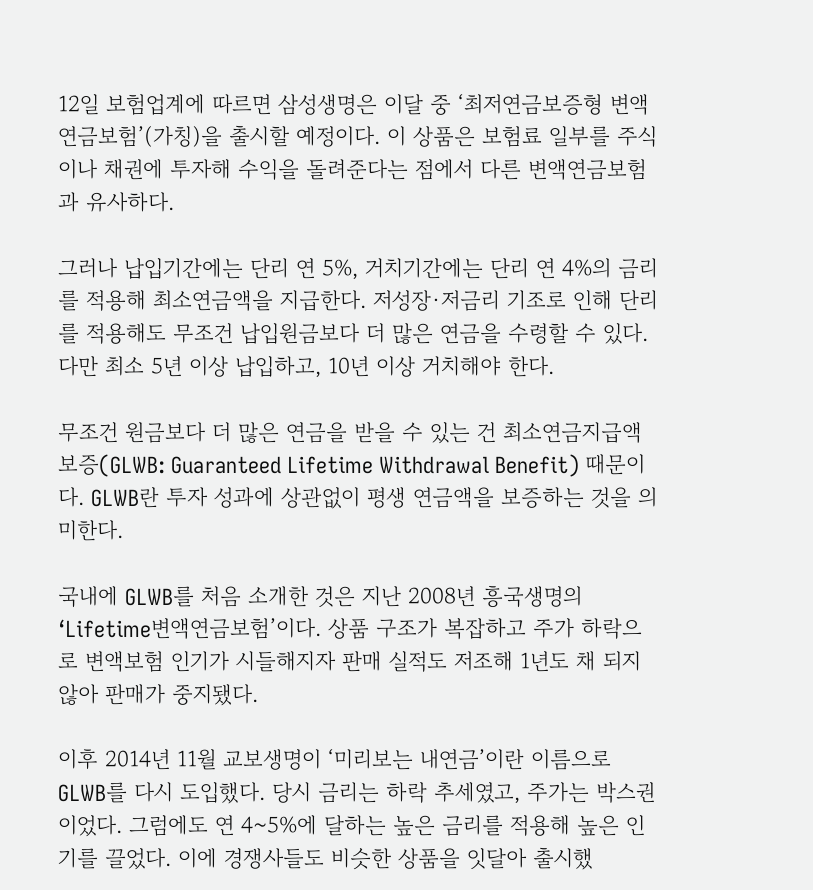12일 보험업계에 따르면 삼성생명은 이달 중 ‘최저연금보증형 변액연금보험’(가칭)을 출시할 예정이다. 이 상품은 보험료 일부를 주식이나 채권에 투자해 수익을 돌려준다는 점에서 다른 변액연금보험과 유사하다.

그러나 납입기간에는 단리 연 5%, 거치기간에는 단리 연 4%의 금리를 적용해 최소연금액을 지급한다. 저성장·저금리 기조로 인해 단리를 적용해도 무조건 납입원금보다 더 많은 연금을 수령할 수 있다. 다만 최소 5년 이상 납입하고, 10년 이상 거치해야 한다.

무조건 원금보다 더 많은 연금을 받을 수 있는 건 최소연금지급액보증(GLWB: Guaranteed Lifetime Withdrawal Benefit) 때문이다. GLWB란 투자 성과에 상관없이 평생 연금액을 보증하는 것을 의미한다.

국내에 GLWB를 처음 소개한 것은 지난 2008년 흥국생명의 ‘Lifetime변액연금보험’이다. 상품 구조가 복잡하고 주가 하락으로 변액보험 인기가 시들해지자 판매 실적도 저조해 1년도 채 되지 않아 판매가 중지됐다.

이후 2014년 11월 교보생명이 ‘미리보는 내연금’이란 이름으로 GLWB를 다시 도입했다. 당시 금리는 하락 추세였고, 주가는 박스권이었다. 그럼에도 연 4~5%에 달하는 높은 금리를 적용해 높은 인기를 끌었다. 이에 경쟁사들도 비슷한 상품을 잇달아 출시했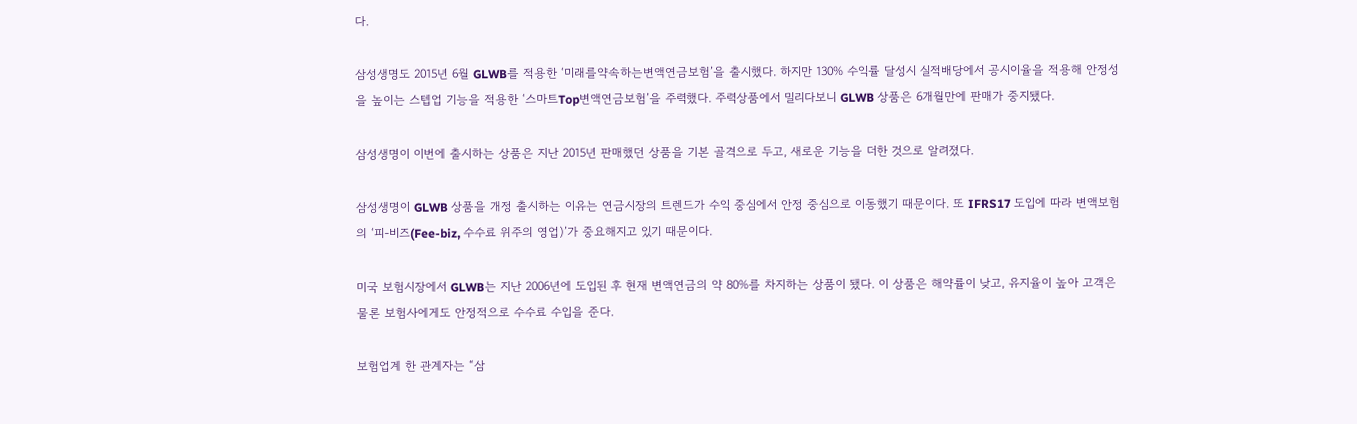다.

삼성생명도 2015년 6월 GLWB를 적용한 ‘미래를약속하는변액연금보험’을 출시했다. 하지만 130% 수익률 달성시 실적배당에서 공시이율을 적용해 안정성을 높이는 스텝업 기능을 적용한 ‘스마트Top변액연금보험’을 주력했다. 주력상품에서 밀리다보니 GLWB 상품은 6개월만에 판매가 중지됐다.

삼성생명이 이번에 출시하는 상품은 지난 2015년 판매했던 상품을 기본 골격으로 두고, 새로운 기능을 더한 것으로 알려졌다.

삼성생명이 GLWB 상품을 개정 출시하는 이유는 연금시장의 트렌드가 수익 중심에서 안정 중심으로 이동했기 때문이다. 또 IFRS17 도입에 따라 변액보험의 ‘피-비즈(Fee-biz, 수수료 위주의 영업)’가 중요해지고 있기 때문이다.

미국 보험시장에서 GLWB는 지난 2006년에 도입된 후 현재 변액연금의 약 80%를 차지하는 상품이 됐다. 이 상품은 해약률이 낮고, 유지율이 높아 고객은 물론 보험사에게도 안정적으로 수수료 수입을 준다.

보험업계 한 관계자는 “삼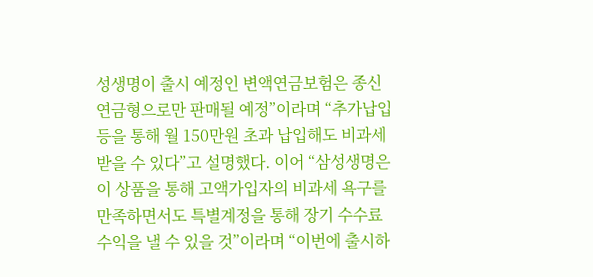성생명이 출시 예정인 변액연금보험은 종신연금형으로만 판매될 예정”이라며 “추가납입 등을 통해 월 150만원 초과 납입해도 비과세 받을 수 있다”고 설명했다. 이어 “삼성생명은 이 상품을 통해 고액가입자의 비과세 욕구를 만족하면서도 특별계정을 통해 장기 수수료수익을 낼 수 있을 것”이라며 “이번에 출시하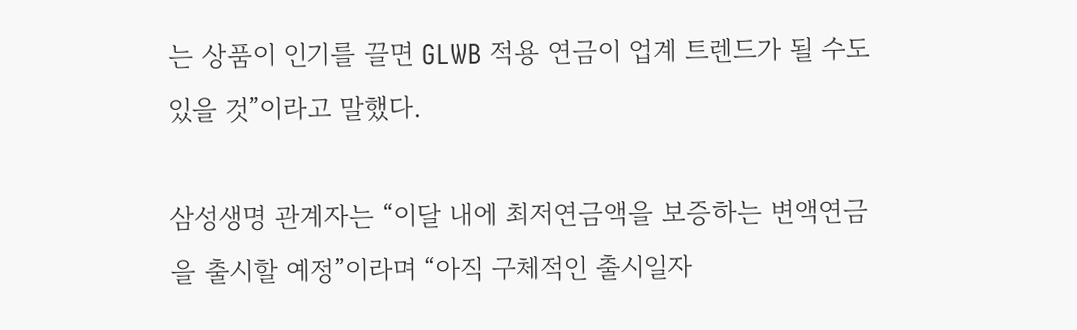는 상품이 인기를 끌면 GLWB 적용 연금이 업계 트렌드가 될 수도 있을 것”이라고 말했다.

삼성생명 관계자는 “이달 내에 최저연금액을 보증하는 변액연금을 출시할 예정”이라며 “아직 구체적인 출시일자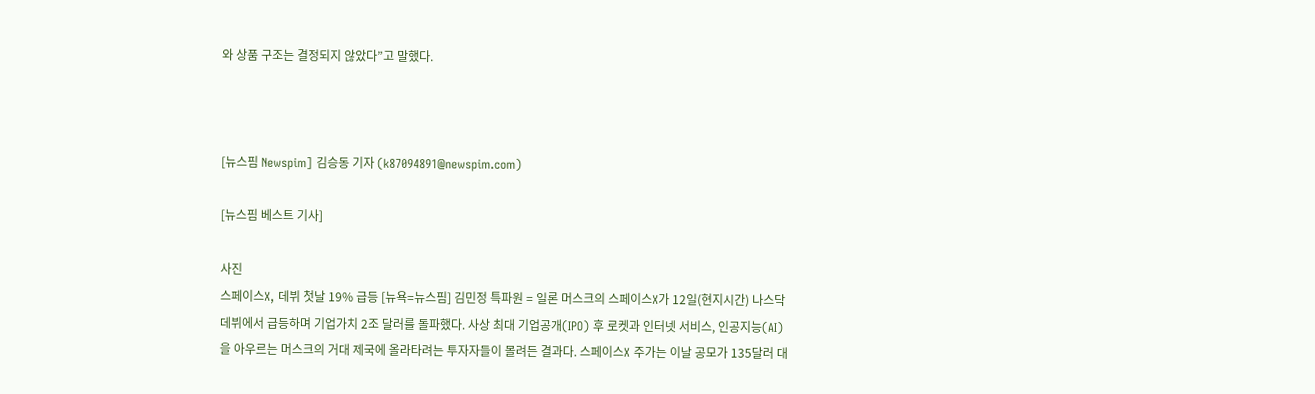와 상품 구조는 결정되지 않았다”고 말했다.



[뉴스핌 Newspim] 김승동 기자 (k87094891@newspim.com)

[뉴스핌 베스트 기사]

사진
스페이스X, 데뷔 첫날 19% 급등 [뉴욕=뉴스핌] 김민정 특파원 = 일론 머스크의 스페이스X가 12일(현지시간) 나스닥 데뷔에서 급등하며 기업가치 2조 달러를 돌파했다. 사상 최대 기업공개(IPO) 후 로켓과 인터넷 서비스, 인공지능(AI)을 아우르는 머스크의 거대 제국에 올라타려는 투자자들이 몰려든 결과다. 스페이스X 주가는 이날 공모가 135달러 대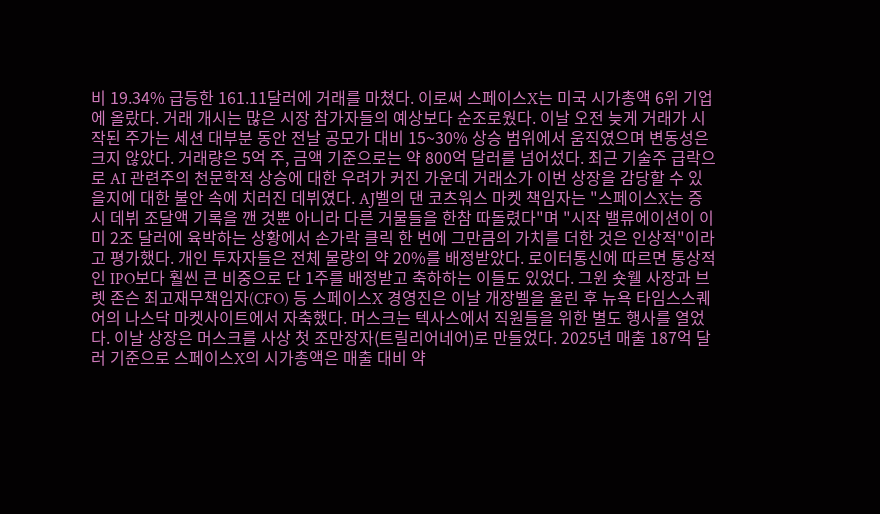비 19.34% 급등한 161.11달러에 거래를 마쳤다. 이로써 스페이스X는 미국 시가총액 6위 기업에 올랐다. 거래 개시는 많은 시장 참가자들의 예상보다 순조로웠다. 이날 오전 늦게 거래가 시작된 주가는 세션 대부분 동안 전날 공모가 대비 15~30% 상승 범위에서 움직였으며 변동성은 크지 않았다. 거래량은 5억 주, 금액 기준으로는 약 800억 달러를 넘어섰다. 최근 기술주 급락으로 AI 관련주의 천문학적 상승에 대한 우려가 커진 가운데 거래소가 이번 상장을 감당할 수 있을지에 대한 불안 속에 치러진 데뷔였다. AJ벨의 댄 코츠워스 마켓 책임자는 "스페이스X는 증시 데뷔 조달액 기록을 깬 것뿐 아니라 다른 거물들을 한참 따돌렸다"며 "시작 밸류에이션이 이미 2조 달러에 육박하는 상황에서 손가락 클릭 한 번에 그만큼의 가치를 더한 것은 인상적"이라고 평가했다. 개인 투자자들은 전체 물량의 약 20%를 배정받았다. 로이터통신에 따르면 통상적인 IPO보다 훨씬 큰 비중으로 단 1주를 배정받고 축하하는 이들도 있었다. 그윈 숏웰 사장과 브렛 존슨 최고재무책임자(CFO) 등 스페이스X 경영진은 이날 개장벨을 울린 후 뉴욕 타임스스퀘어의 나스닥 마켓사이트에서 자축했다. 머스크는 텍사스에서 직원들을 위한 별도 행사를 열었다. 이날 상장은 머스크를 사상 첫 조만장자(트릴리어네어)로 만들었다. 2025년 매출 187억 달러 기준으로 스페이스X의 시가총액은 매출 대비 약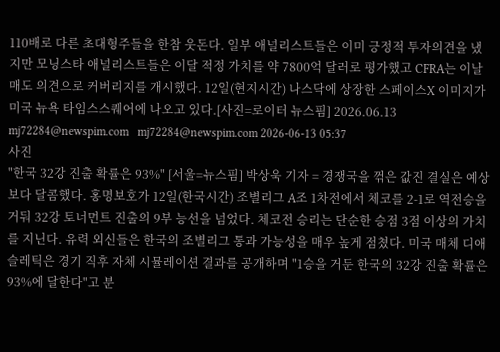110배로 다른 초대형주들을 한참 웃돈다. 일부 애널리스트들은 이미 긍정적 투자의견을 냈지만 모닝스타 애널리스트들은 이달 적정 가치를 약 7800억 달러로 평가했고 CFRA는 이날 매도 의견으로 커버리지를 개시했다. 12일(현지시간) 나스닥에 상장한 스페이스X 이미지가 미국 뉴욕 타임스스퀘어에 나오고 있다.[사진=로이터 뉴스핌] 2026.06.13 mj72284@newspim.com   mj72284@newspim.com 2026-06-13 05:37
사진
"한국 32강 진출 확률은 93%" [서울=뉴스핌] 박상욱 기자 = 경쟁국을 꺾은 값진 결실은 예상보다 달콤했다. 홍명보호가 12일(한국시간) 조별리그 A조 1차전에서 체코를 2-1로 역전승을 거둬 32강 토너먼트 진출의 9부 능선을 넘었다. 체코전 승리는 단순한 승점 3점 이상의 가치를 지닌다. 유력 외신들은 한국의 조별리그 통과 가능성을 매우 높게 점쳤다. 미국 매체 디애슬레틱은 경기 직후 자체 시뮬레이션 결과를 공개하며 "1승을 거둔 한국의 32강 진출 확률은 93%에 달한다"고 분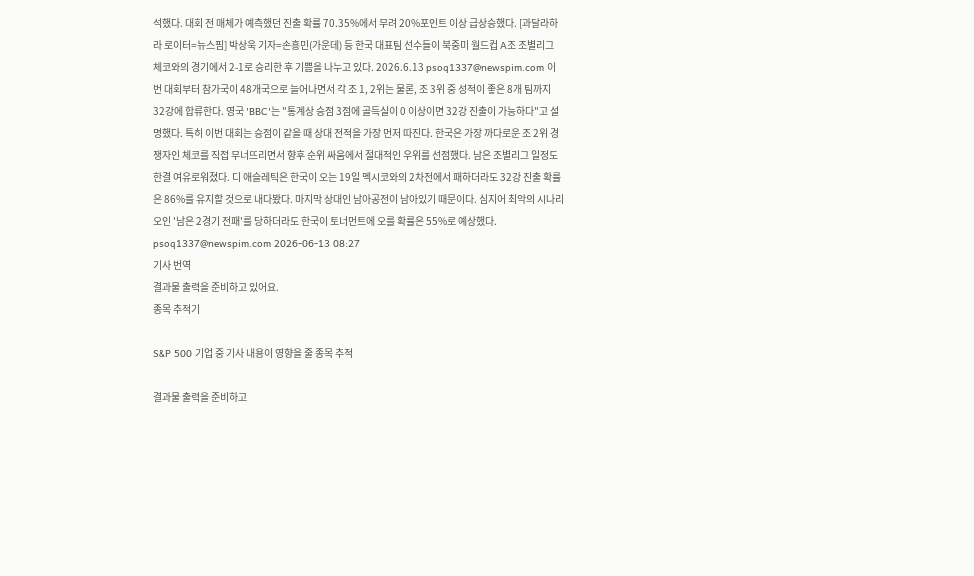석했다. 대회 전 매체가 예측했던 진출 확률 70.35%에서 무려 20%포인트 이상 급상승했다. [과달라하라 로이터=뉴스핌] 박상욱 기자=손흥민(가운데) 등 한국 대표팀 선수들이 북중미 월드컵 A조 조별리그 체코와의 경기에서 2-1로 승리한 후 기쁨을 나누고 있다. 2026.6.13 psoq1337@newspim.com 이번 대회부터 참가국이 48개국으로 늘어나면서 각 조 1, 2위는 물론, 조 3위 중 성적이 좋은 8개 팀까지 32강에 합류한다. 영국 'BBC'는 "통계상 승점 3점에 골득실이 0 이상이면 32강 진출이 가능하다"고 설명했다. 특히 이번 대회는 승점이 같을 때 상대 전적을 가장 먼저 따진다. 한국은 가장 까다로운 조 2위 경쟁자인 체코를 직접 무너뜨리면서 향후 순위 싸움에서 절대적인 우위를 선점했다. 남은 조별리그 일정도 한결 여유로워졌다. 디 애슬레틱은 한국이 오는 19일 멕시코와의 2차전에서 패하더라도 32강 진출 확률은 86%를 유지할 것으로 내다봤다. 마지막 상대인 남아공전이 남아있기 때문이다. 심지어 최악의 시나리오인 '남은 2경기 전패'를 당하더라도 한국이 토너먼트에 오를 확률은 55%로 예상했다. psoq1337@newspim.com 2026-06-13 08:27
기사 번역
결과물 출력을 준비하고 있어요.
종목 추적기

S&P 500 기업 중 기사 내용이 영향을 줄 종목 추적

결과물 출력을 준비하고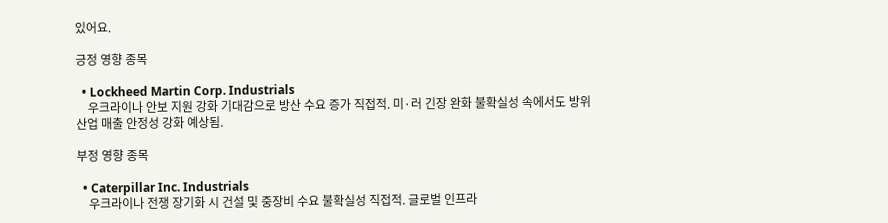있어요.

긍정 영향 종목

  • Lockheed Martin Corp. Industrials
    우크라이나 안보 지원 강화 기대감으로 방산 수요 증가 직접적. 미·러 긴장 완화 불확실성 속에서도 방위산업 매출 안정성 강화 예상됨.

부정 영향 종목

  • Caterpillar Inc. Industrials
    우크라이나 전쟁 장기화 시 건설 및 중장비 수요 불확실성 직접적. 글로벌 인프라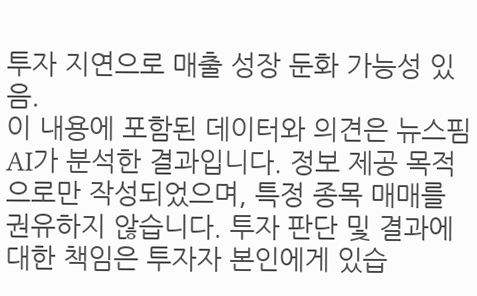투자 지연으로 매출 성장 둔화 가능성 있음.
이 내용에 포함된 데이터와 의견은 뉴스핌 AI가 분석한 결과입니다. 정보 제공 목적으로만 작성되었으며, 특정 종목 매매를 권유하지 않습니다. 투자 판단 및 결과에 대한 책임은 투자자 본인에게 있습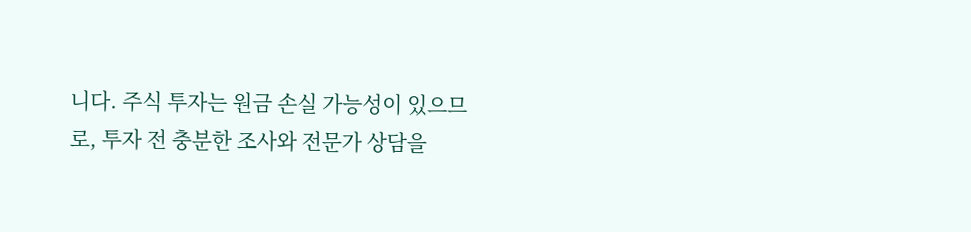니다. 주식 투자는 원금 손실 가능성이 있으므로, 투자 전 충분한 조사와 전문가 상담을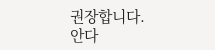권장합니다.
안다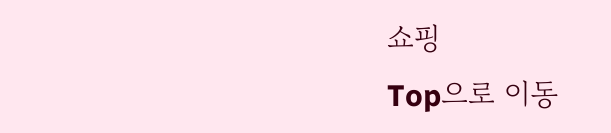쇼핑
Top으로 이동